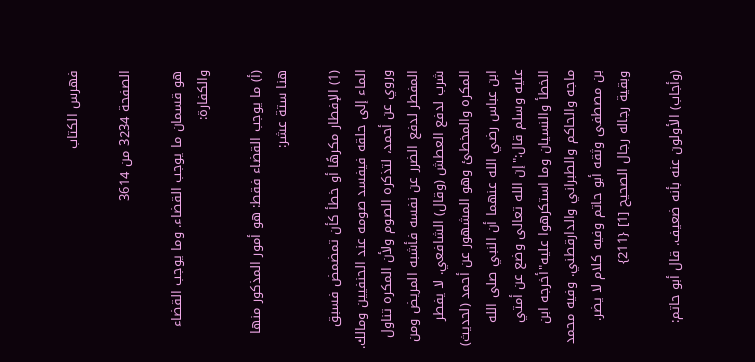فهرس الكتاب

الصفحة 3234 من 3614

هو قسمان ما يوجب القضاء. وما يوجب القضاء والكفارة:

(أ) ما يوجب القضاء فقط: هو أمور المذكور منها هنا ستة عشر:

(1) الإفطار مكرهًا أو خطأ كأن تمضمض فسبق الماء إلى حلقه فيفسد صومه عند الحنفيين ومالك. وروي عن أحمد، لتذكره الصوم ولأن المكره تناول المفطر لدفع الضرر عن نفسه فأشبه المريض ومن شرب لدفع العطش (وقال) الشافعي. لا يفطر المكره والمخطئ وهو المشهور عن أحمد (لحديث) ابن عباس رضي الله عنهما أن النبي صلى الله عليه وسلم قال:"إن الله تعالى وضع عن أمتي الخطأ والنسيان وما استكرهوا عليه"أخرجه ابن ماجه والحاكم والطبراني والدارقطني. وفيه محمد بن مصطفى وثقه أبو حاتم وفيه كلام لا يضر. وبقية رجاله رجال الصحيح [1] {211}

(وأجاب) الأولون عنه بأنه ضعيف. قال أبو حاتم: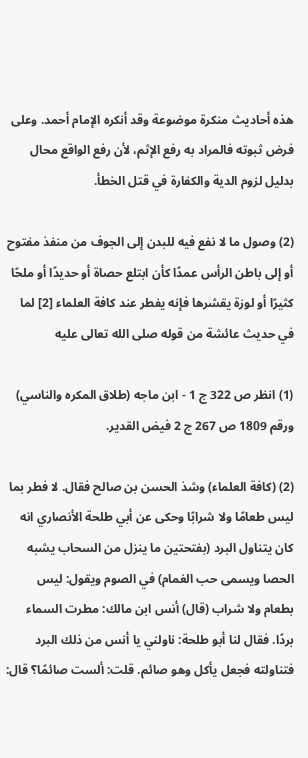هذه أحاديث منكرة موضوعة وقد أنكره الإمام أحمد. وعلى فرض ثبوته فالمراد به رفع الإثم، لأن رفع الواقع محال بدليل لزوم الدية والكفارة في قتل الخطأ.

(2) وصول ما لا نفع فيه للبدن إلى الجوف من منفذ مفتوح أو إلى باطن الرأس عمدًا كأن ابتلع حصاة أو حديدًا أو ملحًا كثيرًا أو لوزة يقشرها فإنه يفطر عند كافة العلماء [2] لما في حديث عائشة من قوله صلى الله تعالى عليه

(1) انظر ص 322 ج 1 - ابن ماجه (طلاق المكره والناسي) ورقم 1809 ص 267 ج 2 فيض القدير.

(2) (كافة العلماء) وشذ الحسن بن صالح فقال. لا فطر بما ليس طعامًا ولا شرابًا وحكى عن أبي طلحة الأنصاري انه كان يتناول البرد (بفتحتين ما ينزل من السحاب يشبه الحصا ويسمى حب الغمام) في الصوم ويقول: ليس بطعام ولا شراب (قال) أنس ابن مالك: مطرت السماء بردًا. فقال لنا أبو طلحة: ناولني يا أنس من ذلك البرد فتناولته فجعل يأكل وهو صائم. قلت: ألست صائمًا؟ قال: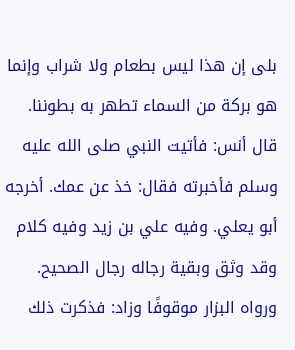بلى إن هذا ليس بطعام ولا شراب وإنما هو بركة من السماء تطهر به بطوننا. قال أنس: فأتيت النبي صلى الله عليه وسلم فأخبرته فقال: خذ عن عمك. أخرجه أبو يعلي. وفيه علي بن زيد وفيه كلام وقد وثق وبقية رجاله رجال الصحيح. ورواه البزار موقوفًا وزاد: فذكرت ذلك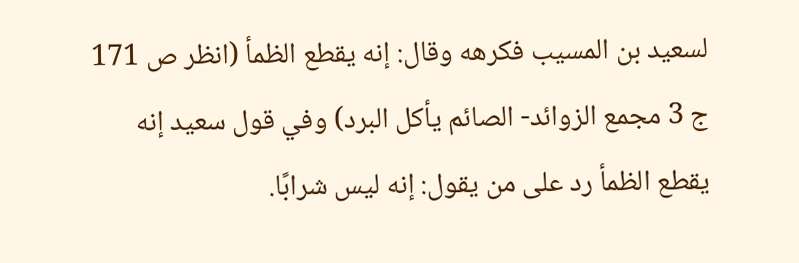لسعيد بن المسيب فكرهه وقال: إنه يقطع الظمأ (انظر ص 171 ج 3 مجمع الزوائد- الصائم يأكل البرد) وفي قول سعيد إنه يقطع الظمأ رد على من يقول: إنه ليس شرابًا.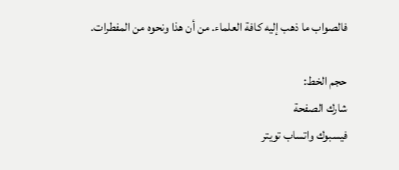فالصواب ما ذهب إليه كافة العلماء. من أن هذا ونحوه من المفطرات.

حجم الخط:
شارك الصفحة
فيسبوك واتساب تويتر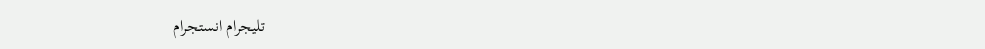تليجرام انستجرام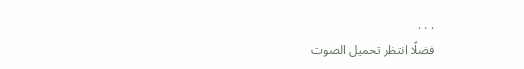. . .
فضلًا انتظر تحميل الصوت